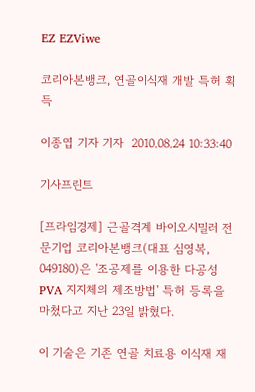EZ EZViwe

코리아본뱅크, 연골이식재 개발 특허 획득

이종엽 기자 기자  2010.08.24 10:33:40

기사프린트

[프라임경제] 근골격계 바이오시밀러 전문기업 코리아본뱅크(대표 심영복, 049180)은 '조공제를 이용한 다공성 PVA 지지체의 제조방법' 특허 등록을 마쳤다고 지난 23일 밝혔다.

이 기술은 기존 연골 치료용 이식재 재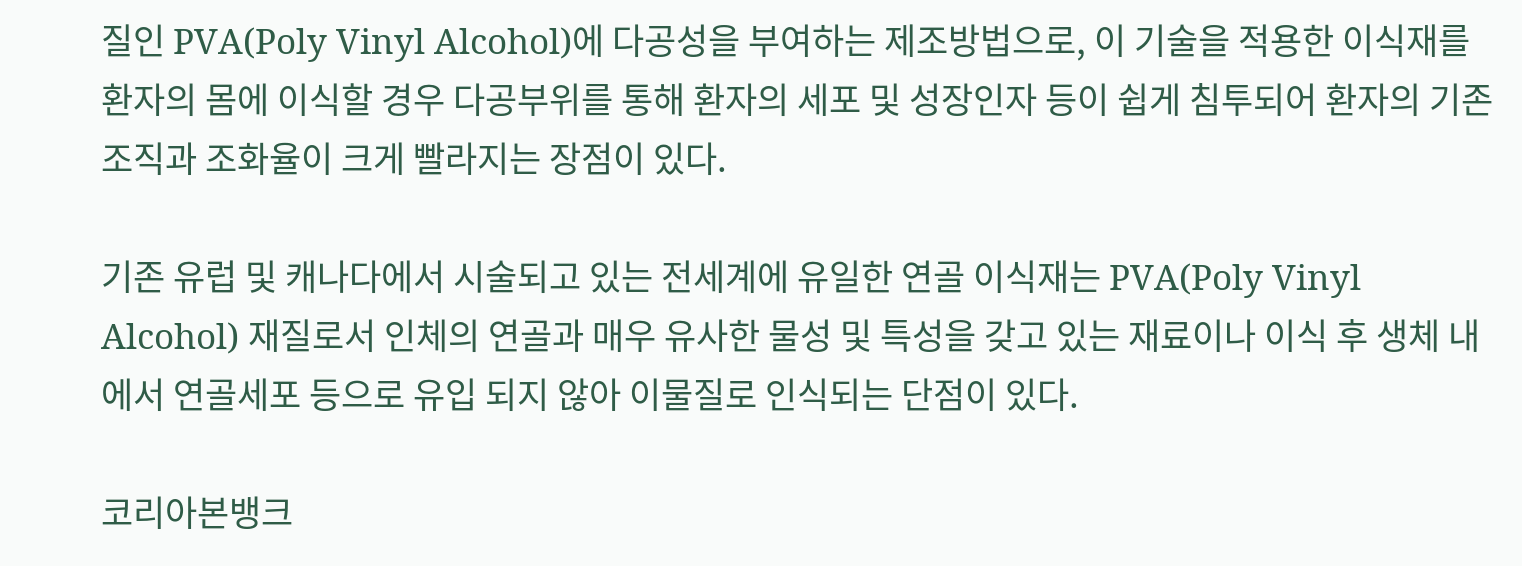질인 PVA(Poly Vinyl Alcohol)에 다공성을 부여하는 제조방법으로, 이 기술을 적용한 이식재를 환자의 몸에 이식할 경우 다공부위를 통해 환자의 세포 및 성장인자 등이 쉽게 침투되어 환자의 기존 조직과 조화율이 크게 빨라지는 장점이 있다.

기존 유럽 및 캐나다에서 시술되고 있는 전세계에 유일한 연골 이식재는 PVA(Poly Vinyl Alcohol) 재질로서 인체의 연골과 매우 유사한 물성 및 특성을 갖고 있는 재료이나 이식 후 생체 내에서 연골세포 등으로 유입 되지 않아 이물질로 인식되는 단점이 있다.

코리아본뱅크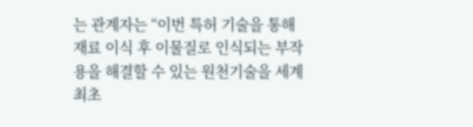는 관계자는 “이번 특허 기술을 통해 재료 이식 후 이물질로 인식되는 부작용을 해결할 수 있는 원천기술을 세계최초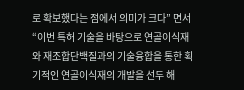로 확보했다는 점에서 의미가 크다” 면서 “이번 특허 기술을 바탕으로 연골이식재와 재조합단백질과의 기술융합을 통한 획기적인 연골이식재의 개발을 선두 해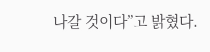나갈 것이다”고 밝혔다.